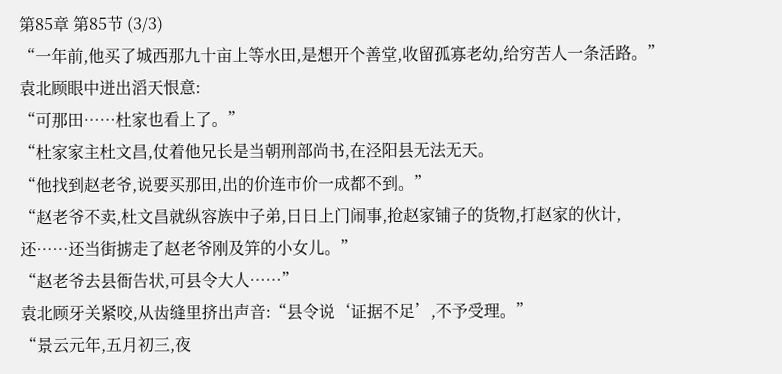第85章 第85节 (3/3)
“一年前,他买了城西那九十亩上等水田,是想开个善堂,收留孤寡老幼,给穷苦人一条活路。”
袁北顾眼中迸出滔天恨意:
“可那田……杜家也看上了。”
“杜家家主杜文昌,仗着他兄长是当朝刑部尚书,在泾阳县无法无天。
“他找到赵老爷,说要买那田,出的价连市价一成都不到。”
“赵老爷不卖,杜文昌就纵容族中子弟,日日上门闹事,抢赵家铺子的货物,打赵家的伙计,还……还当街掳走了赵老爷刚及笄的小女儿。”
“赵老爷去县衙告状,可县令大人……”
袁北顾牙关紧咬,从齿缝里挤出声音:“县令说‘证据不足’,不予受理。”
“景云元年,五月初三,夜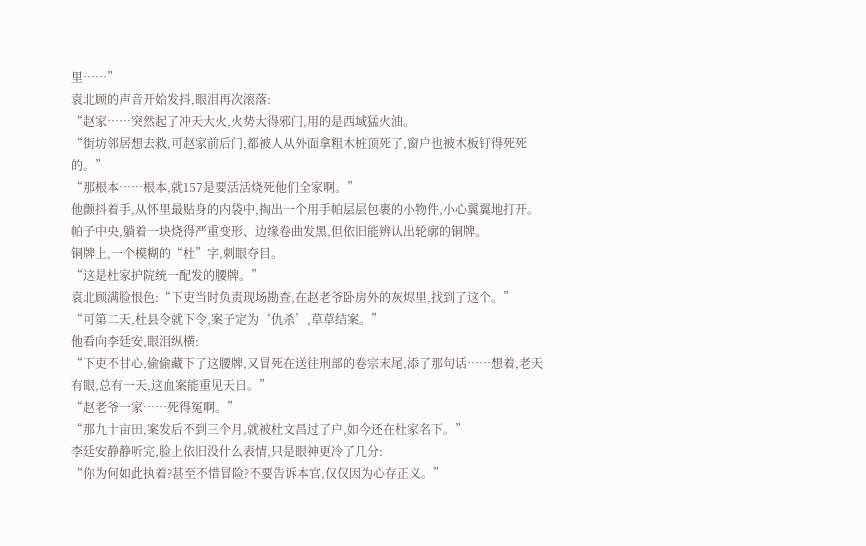里……”
袁北顾的声音开始发抖,眼泪再次滚落:
“赵家……突然起了冲天大火,火势大得邪门,用的是西域猛火油。
“街坊邻居想去救,可赵家前后门,都被人从外面拿粗木桩顶死了,窗户也被木板钉得死死的。”
“那根本……根本,就157是要活活烧死他们全家啊。”
他颤抖着手,从怀里最贴身的内袋中,掏出一个用手帕层层包裹的小物件,小心翼翼地打开。
帕子中央,躺着一块烧得严重变形、边缘卷曲发黑,但依旧能辨认出轮廓的铜牌。
铜牌上,一个模糊的“杜”字,刺眼夺目。
“这是杜家护院统一配发的腰牌。”
袁北顾满脸恨色:“下吏当时负责现场勘查,在赵老爷卧房外的灰烬里,找到了这个。”
“可第二天,杜县令就下令,案子定为‘仇杀’,草草结案。”
他看向李廷安,眼泪纵横:
“下吏不甘心,偷偷藏下了这腰牌,又冒死在送往刑部的卷宗末尾,添了那句话……想着,老天有眼,总有一天,这血案能重见天日。”
“赵老爷一家……死得冤啊。”
“那九十亩田,案发后不到三个月,就被杜文昌过了户,如今还在杜家名下。”
李廷安静静听完,脸上依旧没什么表情,只是眼神更冷了几分:
“你为何如此执着?甚至不惜冒险?不要告诉本官,仅仅因为心存正义。”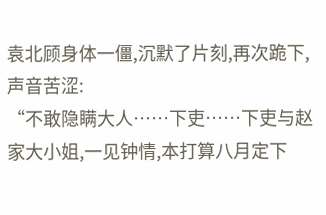袁北顾身体一僵,沉默了片刻,再次跪下,声音苦涩:
“不敢隐瞒大人……下吏……下吏与赵家大小姐,一见钟情,本打算八月定下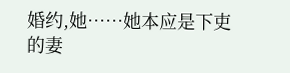婚约,她……她本应是下吏的妻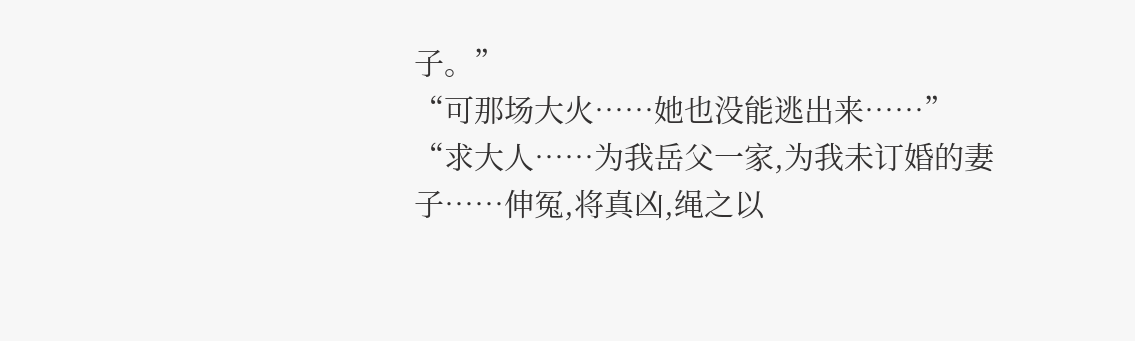子。”
“可那场大火……她也没能逃出来……”
“求大人……为我岳父一家,为我未订婚的妻子……伸冤,将真凶,绳之以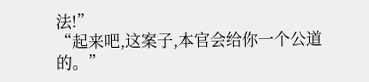法!”
“起来吧,这案子,本官会给你一个公道的。”